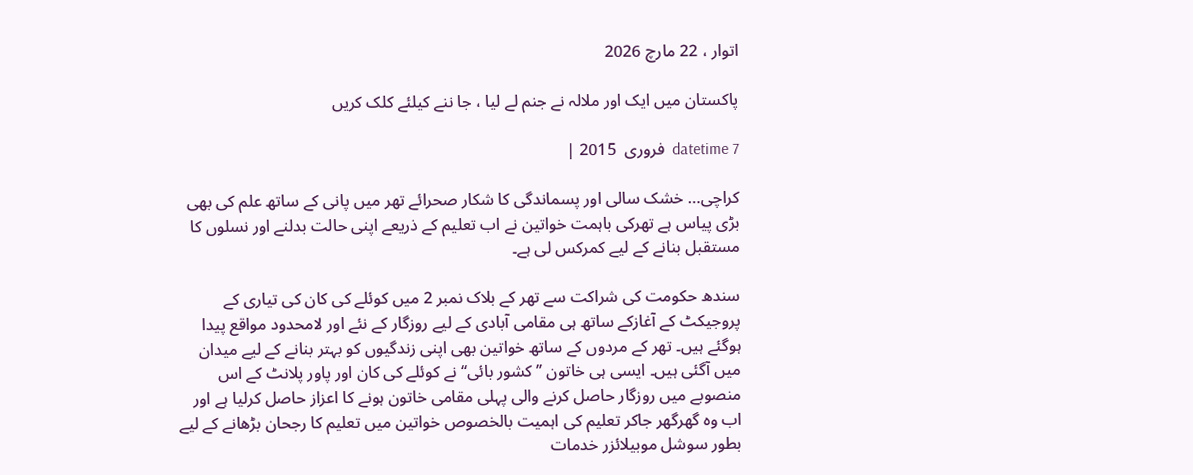اتوار ، 22 مارچ 2026

پاکستان میں ایک اور ملالہ نے جنم لے لیا ، جا ننے کیلئے کلک کریں

datetime 7  فروری  2015 |

کراچی… خشک سالی اور پسماندگی کا شکار صحرائے تھر میں پانی کے ساتھ علم کی بھی بڑی پیاس ہے تھرکی باہمت خواتین نے اب تعلیم کے ذریعے اپنی حالت بدلنے اور نسلوں کا مستقبل بنانے کے لیے کمرکس لی ہے۔

سندھ حکومت کی شراکت سے تھر کے بلاک نمبر 2 میں کوئلے کی کان کی تیاری کے  پروجیکٹ کے آغازکے ساتھ ہی مقامی آبادی کے لیے روزگار کے نئے اور لامحدود مواقع پیدا ہوگئے ہیں۔ تھر کے مردوں کے ساتھ خواتین بھی اپنی زندگیوں کو بہتر بنانے کے لیے میدان میں آگئی ہیں۔ ایسی ہی خاتون ’’کشور بائی‘‘ نے کوئلے کی کان اور پاور پلانٹ کے اس منصوبے میں روزگار حاصل کرنے والی پہلی مقامی خاتون ہونے کا اعزاز حاصل کرلیا ہے اور اب وہ گھرگھر جاکر تعلیم کی اہمیت بالخصوص خواتین میں تعلیم کا رجحان بڑھانے کے لیے بطور سوشل موبیلائزر خدمات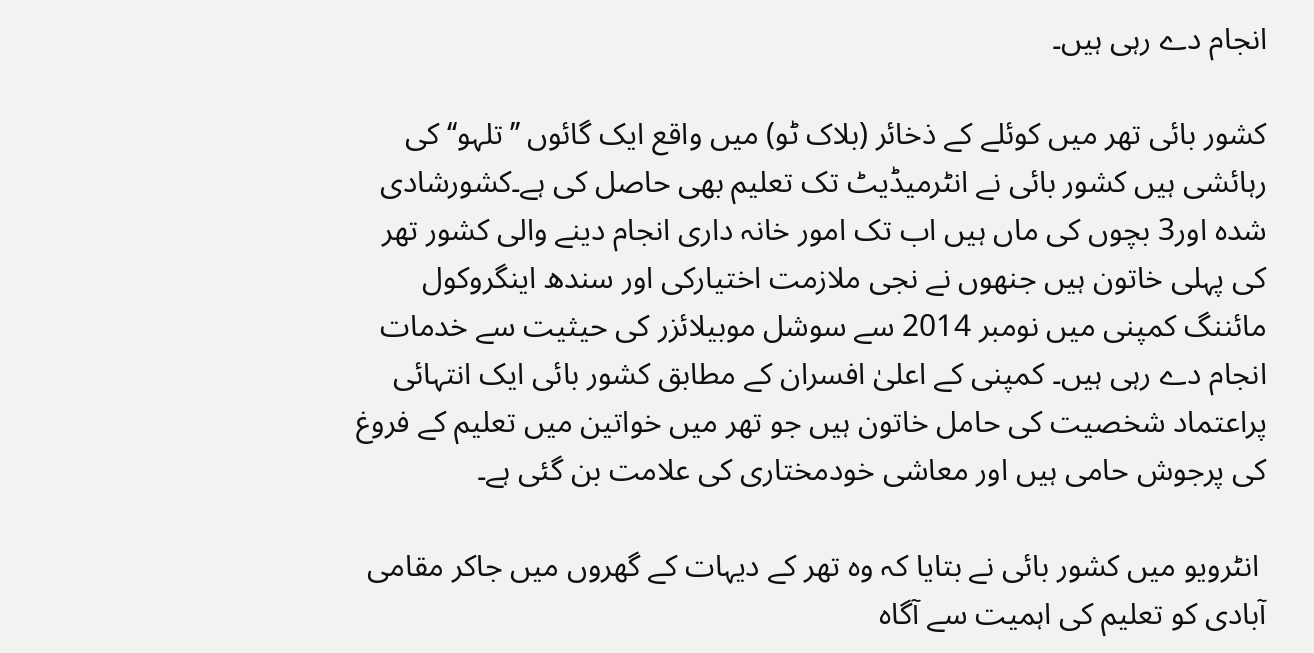انجام دے رہی ہیں۔

کشور بائی تھر میں کوئلے کے ذخائر (بلاک ٹو) میں واقع ایک گائوں ’’تلہو‘‘ کی رہائشی ہیں کشور بائی نے انٹرمیڈیٹ تک تعلیم بھی حاصل کی ہے۔کشورشادی شدہ اور3 بچوں کی ماں ہیں اب تک امور خانہ داری انجام دینے والی کشور تھر کی پہلی خاتون ہیں جنھوں نے نجی ملازمت اختیارکی اور سندھ اینگروکول مائننگ کمپنی میں نومبر 2014 سے سوشل موبیلائزر کی حیثیت سے خدمات انجام دے رہی ہیں۔ کمپنی کے اعلیٰ افسران کے مطابق کشور بائی ایک انتہائی پراعتماد شخصیت کی حامل خاتون ہیں جو تھر میں خواتین میں تعلیم کے فروغ کی پرجوش حامی ہیں اور معاشی خودمختاری کی علامت بن گئی ہے۔

 انٹرویو میں کشور بائی نے بتایا کہ وہ تھر کے دیہات کے گھروں میں جاکر مقامی آبادی کو تعلیم کی اہمیت سے آگاہ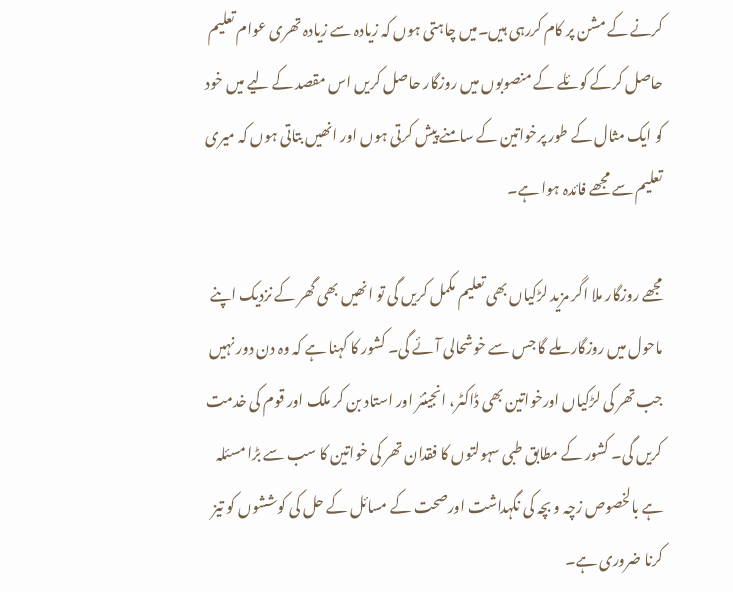کرنے کے مشن پر کام کررہی ہیں۔میں چاہتی ہوں کہ زیادہ سے زیادہ تھری عوام تعلیم حاصل کرکے کوئلے کے منصوبوں میں روزگار حاصل کریں اس مقصد کے لیے میں خود کو ایک مثال کے طور پرخواتین کے سامنے پیش کرتی ہوں اور انھیں بتاتی ہوں کہ میری تعلیم سے مجھے فائدہ ہوا ہے۔

مجھے روزگار ملا اگر مزید لڑکیاں بھی تعلیم مکمل کریں گی تو انھیں بھی گھر کے نزدیک اپنے ماحول میں روزگار ملے گا جس سے خوشحالی آئے گی۔ کشور کا کہنا ہے کہ وہ دن دور نہیں جب تھر کی لڑکیاں اورخواتین بھی ڈاکٹر، انجینئر اور استاد بن کر ملک اور قوم کی خدمت کریں گی۔ کشور کے مطابق طبی سہولتوں کا فقدان تھر کی خواتین کا سب سے بڑا مسئلہ ہے بالخصوص زچہ و بچہ کی نگہداشت اورصحت کے مسائل کے حل کی کوششوں کو تیز کرنا ضروری ہے۔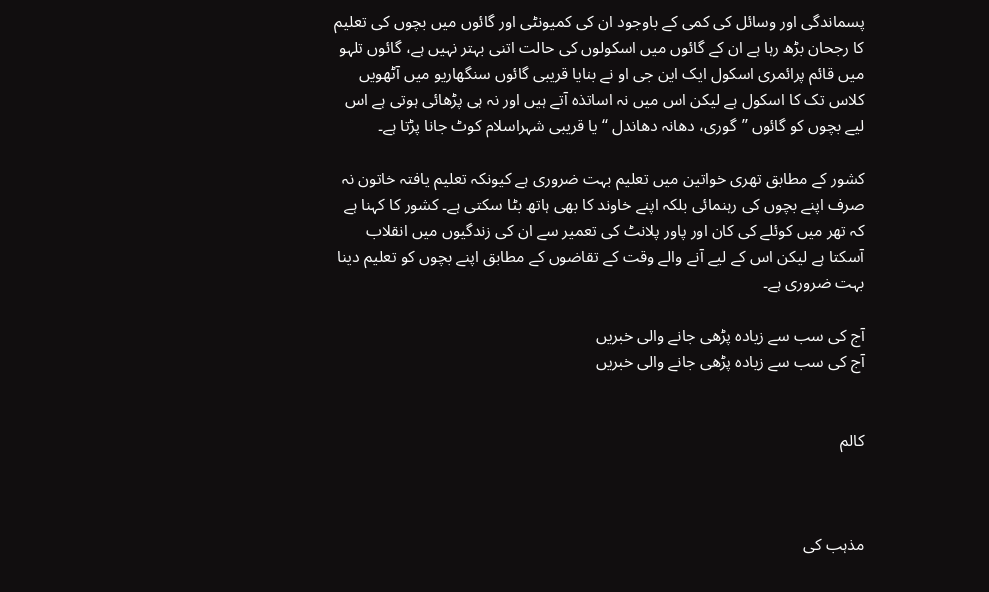پسماندگی اور وسائل کی کمی کے باوجود ان کی کمیونٹی اور گائوں میں بچوں کی تعلیم کا رجحان بڑھ رہا ہے ان کے گائوں میں اسکولوں کی حالت اتنی بہتر نہیں ہے، گائوں تلہو میں قائم پرائمری اسکول ایک این جی او نے بنایا قریبی گائوں سنگھاریو میں آٹھویں کلاس تک کا اسکول ہے لیکن اس میں نہ اساتذہ آتے ہیں اور نہ ہی پڑھائی ہوتی ہے اس لیے بچوں کو گائوں ’’گوری، دھانہ دھاندل ‘‘ یا قریبی شہراسلام کوٹ جانا پڑتا ہے۔

کشور کے مطابق تھری خواتین میں تعلیم بہت ضروری ہے کیونکہ تعلیم یافتہ خاتون نہ صرف اپنے بچوں کی رہنمائی بلکہ اپنے خاوند کا بھی ہاتھ بٹا سکتی ہے۔ کشور کا کہنا ہے کہ تھر میں کوئلے کی کان اور پاور پلانٹ کی تعمیر سے ان کی زندگیوں میں انقلاب آسکتا ہے لیکن اس کے لیے آنے والے وقت کے تقاضوں کے مطابق اپنے بچوں کو تعلیم دینا بہت ضروری ہے۔

آج کی سب سے زیادہ پڑھی جانے والی خبریں
آج کی سب سے زیادہ پڑھی جانے والی خبریں


کالم



مذہب کی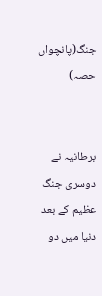جنگ(پانچواں حصہ)


برطانیہ نے دوسری جنگ عظیم کے بعد دنیا میں دو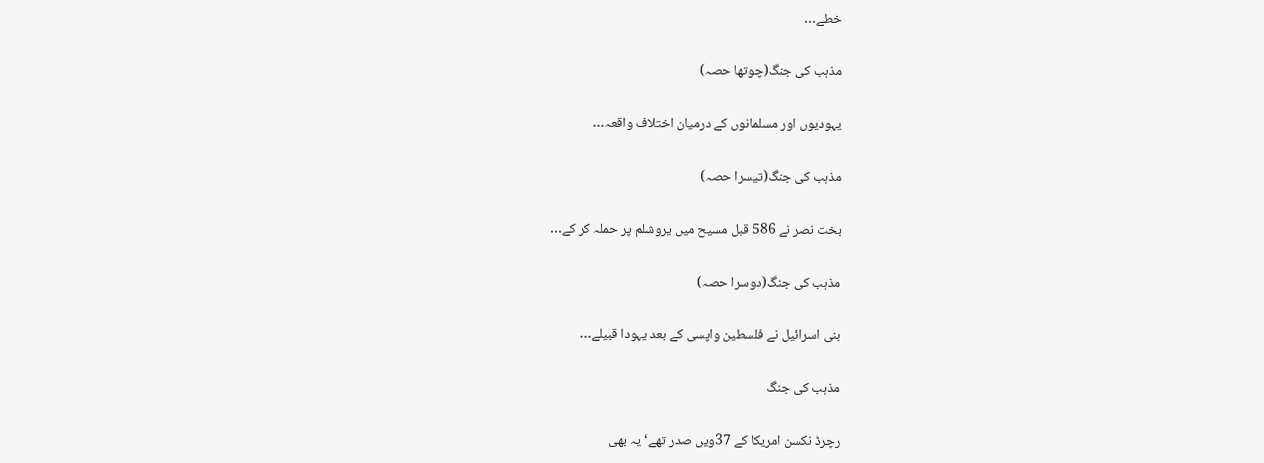خطے…

مذہب کی جنگ(چوتھا حصہ)

یہودیوں اور مسلمانوں کے درمیان اختلاف واقعہ…

مذہب کی جنگ(تیسرا حصہ)

بخت نصر نے 586 قبل مسیح میں یروشلم پر حملہ کر کے…

مذہب کی جنگ(دوسرا حصہ)

بنی اسرائیل نے فلسطین واپسی کے بعد یہودا قبیلے…

مذہب کی جنگ

رچرڈ نکسن امریکا کے 37ویں صدر تھے‘ یہ بھی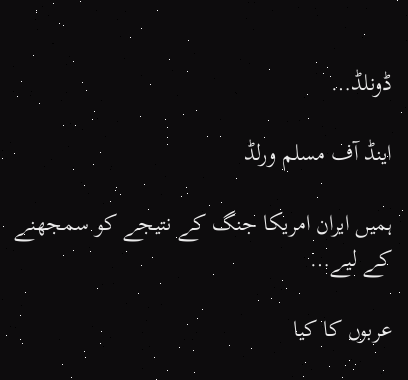ڈونلڈ…

اینڈ آف مسلم ورلڈ

ہمیں ایران امریکا جنگ کے نتیجے کو سمجھنے کے لیے…

عربوں کا کیا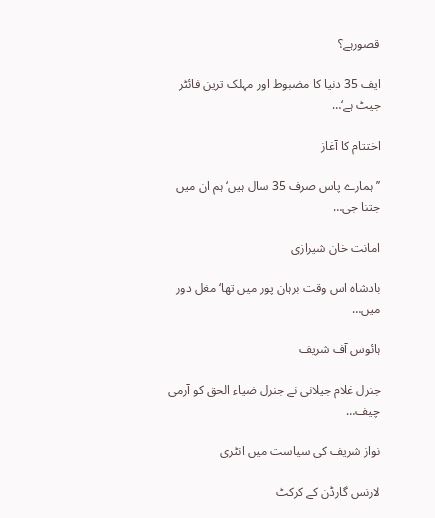قصورہے؟

ایف 35 دنیا کا مضبوط اور مہلک ترین فائٹر جیٹ ہے‘…

اختتام کا آغاز

’’ہمارے پاس صرف 35 سال ہیں‘ ہم ان میں جتنا جی…

امانت خان شیرازی

بادشاہ اس وقت برہان پور میں تھا‘ مغل دور میں…

ہائوس آف شریف

جنرل غلام جیلانی نے جنرل ضیاء الحق کو آرمی چیف…

نواز شریف کی سیاست میں انٹری

لارنس گارڈن کے کرکٹ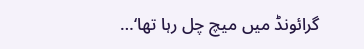گرائونڈ میں میچ چل رہا تھا‘…